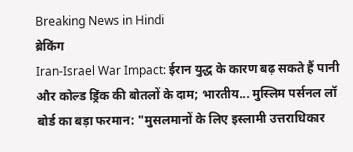Breaking News in Hindi
ब्रेकिंग
Iran-Israel War Impact: ईरान युद्ध के कारण बढ़ सकते हैं पानी और कोल्ड ड्रिंक की बोतलों के दाम; भारतीय... मुस्लिम पर्सनल लॉ बोर्ड का बड़ा फरमान: "मुसलमानों के लिए इस्लामी उत्तराधिकार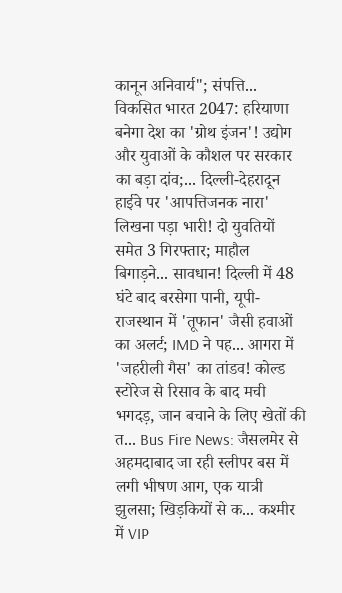कानून अनिवार्य"; संपत्ति... विकसित भारत 2047: हरियाणा बनेगा देश का 'ग्रोथ इंजन'! उद्योग और युवाओं के कौशल पर सरकार का बड़ा दांव;... दिल्ली-देहरादून हाईवे पर 'आपत्तिजनक नारा' लिखना पड़ा भारी! दो युवतियों समेत 3 गिरफ्तार; माहौल बिगाड़ने... सावधान! दिल्ली में 48 घंटे बाद बरसेगा पानी, यूपी-राजस्थान में 'तूफान' जैसी हवाओं का अलर्ट; IMD ने पह... आगरा में 'जहरीली गैस' का तांडव! कोल्ड स्टोरेज से रिसाव के बाद मची भगदड़, जान बचाने के लिए खेतों की त... Bus Fire News: जैसलमेर से अहमदाबाद जा रही स्लीपर बस में लगी भीषण आग, एक यात्री झुलसा; खिड़कियों से क... कश्मीर में VIP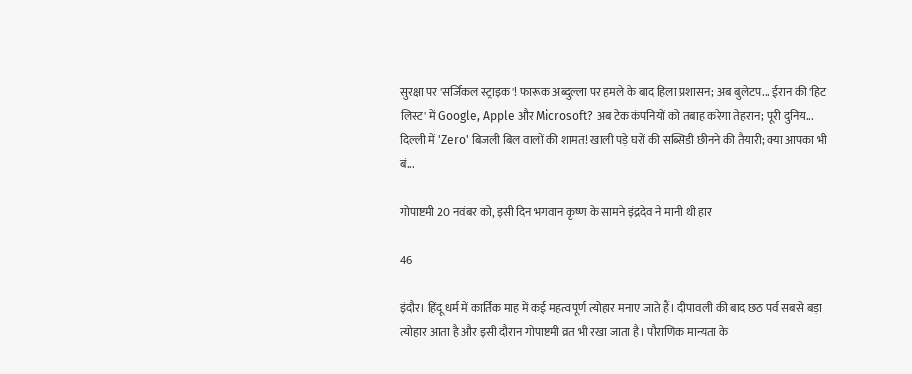सुरक्षा पर 'सर्जिकल स्ट्राइक'! फारूक अब्दुल्ला पर हमले के बाद हिला प्रशासन; अब बुलेटप... ईरान की 'हिट लिस्ट' में Google, Apple और Microsoft? अब टेक कंपनियों को तबाह करेगा तेहरान; पूरी दुनिय... दिल्ली में 'Zero' बिजली बिल वालों की शामत! खाली पड़े घरों की सब्सिडी छीनने की तैयारी; क्या आपका भी बं...

गोपाष्टमी 20 नवंबर को, इसी दिन भगवान कृष्ण के सामने इंद्रदेव ने मानी थी हार

46

इंदौर। हिंदू धर्म में कार्तिक माह में कई महत्वपूर्ण त्योहार मनाए जाते हैं। दीपावली की बाद छठ पर्व सबसे बड़ा त्योहार आता है और इसी दौरान गोपाष्टमी व्रत भी रखा जाता है। पौराणिक मान्यता के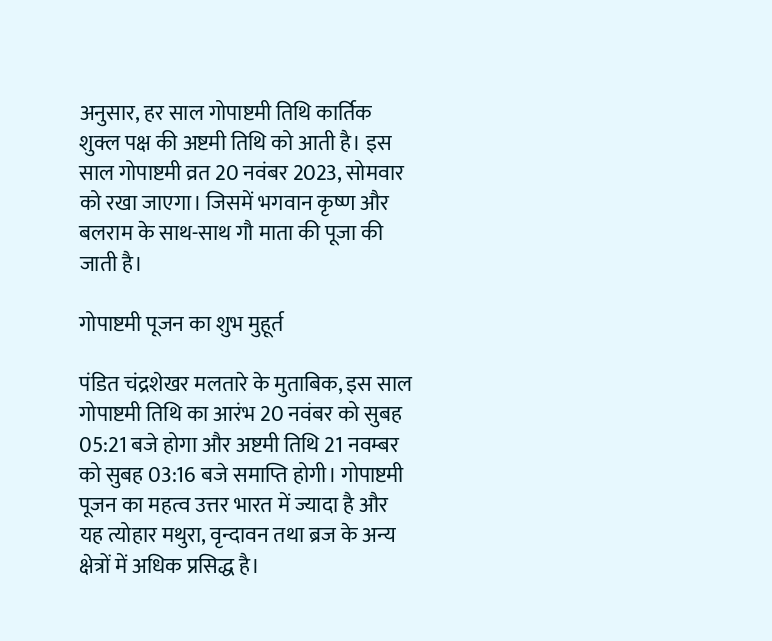अनुसार, हर साल गोपाष्टमी तिथि कार्तिक शुक्ल पक्ष की अष्टमी तिथि को आती है। इस साल गोपाष्टमी व्रत 20 नवंबर 2023, सोमवार को रखा जाएगा। जिसमें भगवान कृष्ण और बलराम के साथ-साथ गौ माता की पूजा की जाती है।

गोपाष्टमी पूजन का शुभ मुहूर्त

पंडित चंद्रशेखर मलतारे के मुताबिक, इस साल गोपाष्टमी तिथि का आरंभ 20 नवंबर को सुबह 05:21 बजे होगा और अष्टमी तिथि 21 नवम्बर को सुबह 03:16 बजे समाप्ति होगी। गोपाष्टमी पूजन का महत्व उत्तर भारत में ज्यादा है और यह त्योहार मथुरा, वृन्दावन तथा ब्रज के अन्य क्षेत्रों में अधिक प्रसिद्ध है।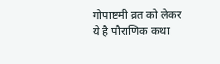गोपाष्टमी व्रत को लेकर ये है पौराणिक कथा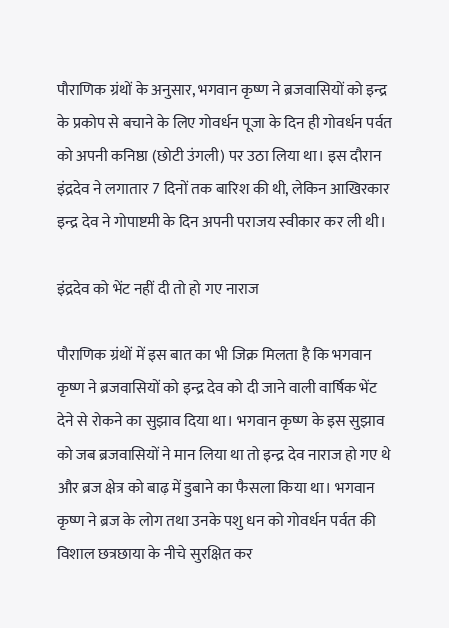पौराणिक ग्रंथों के अनुसार, भगवान कृष्ण ने ब्रजवासियों को इन्द्र के प्रकोप से बचाने के लिए गोवर्धन पूजा के दिन ही गोवर्धन पर्वत को अपनी कनिष्ठा (छोटी उंगली) पर उठा लिया था। इस दौरान इंद्रदेव ने लगातार 7 दिनों तक बारिश की थी, लेकिन आखिरकार इन्द्र देव ने गोपाष्टमी के दिन अपनी पराजय स्वीकार कर ली थी।

इंद्रदेव को भेंट नहीं दी तो हो गए नाराज

पौराणिक ग्रंथों में इस बात का भी जिक्र मिलता है कि भगवान कृष्ण ने ब्रजवासियों को इन्द्र देव को दी जाने वाली वार्षिक भेंट देने से रोकने का सुझाव दिया था। भगवान कृष्ण के इस सुझाव को जब ब्रजवासियों ने मान लिया था तो इन्द्र देव नाराज हो गए थे और ब्रज क्षेत्र को बाढ़ में डुबाने का फैसला किया था। भगवान कृष्ण ने ब्रज के लोग तथा उनके पशु धन को गोवर्धन पर्वत की विशाल छत्रछाया के नीचे सुरक्षित कर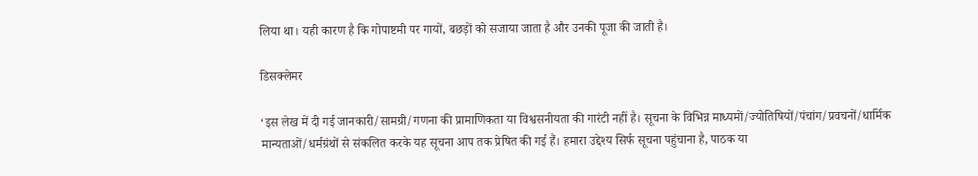लिया था। यही कारण है कि गोपाष्टमी पर गायों, बछड़ों को सजाया जाता है और उनकी पूजा की जाती है।

डिसक्लेमर

‘इस लेख में दी गई जानकारी/सामग्री/गणना की प्रामाणिकता या विश्वसनीयता की गारंटी नहीं है। सूचना के विभिन्न माध्यमों/ज्योतिषियों/पंचांग/प्रवचनों/धार्मिक मान्यताओं/धर्मग्रंथों से संकलित करके यह सूचना आप तक प्रेषित की गई हैं। हमारा उद्देश्य सिर्फ सूचना पहुंचाना है, पाठक या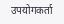उपयोगकर्ता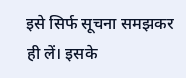इसे सिर्फ सूचना समझकर ही लें। इसके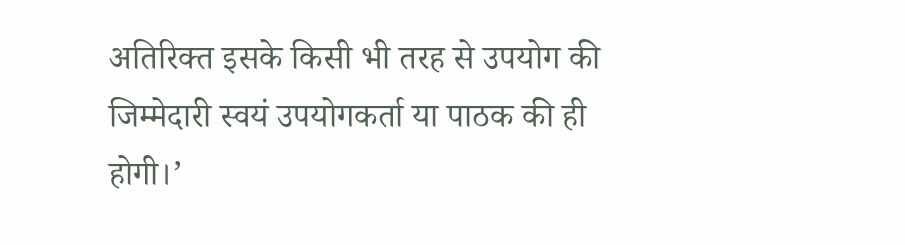अतिरिक्त इसके किसी भी तरह से उपयोग की जिम्मेदारी स्वयं उपयोगकर्ता या पाठक की ही होगी।’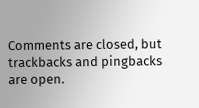Comments are closed, but trackbacks and pingbacks are open.